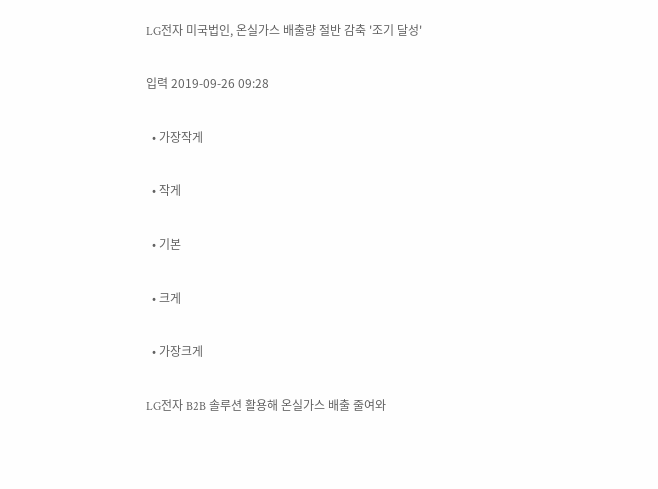LG전자 미국법인, 온실가스 배출량 절반 감축 '조기 달성'

입력 2019-09-26 09:28

  • 가장작게

  • 작게

  • 기본

  • 크게

  • 가장크게

LG전자 B2B 솔루션 활용해 온실가스 배출 줄여와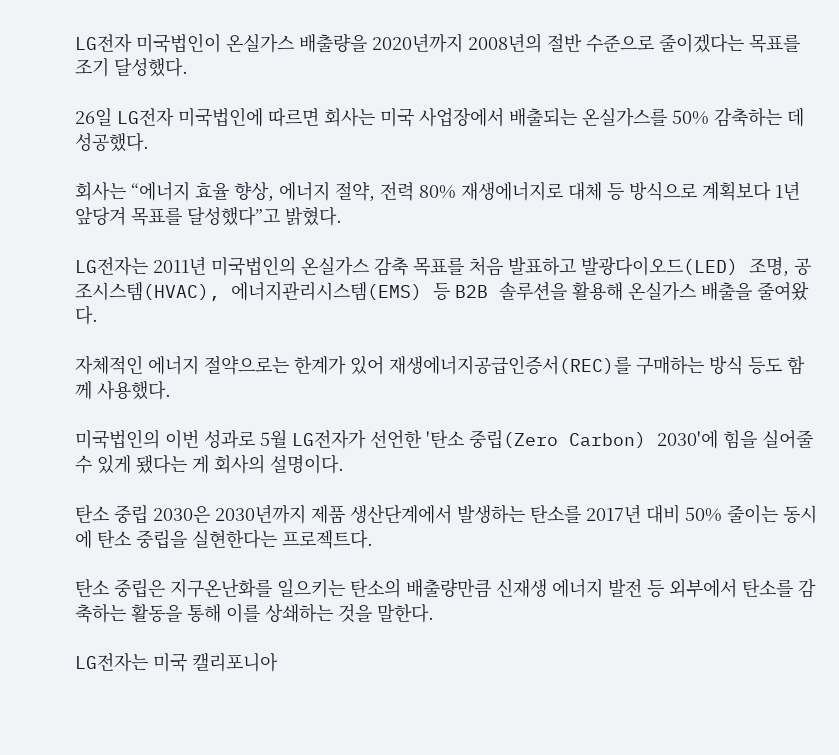LG전자 미국법인이 온실가스 배출량을 2020년까지 2008년의 절반 수준으로 줄이겠다는 목표를 조기 달성했다.

26일 LG전자 미국법인에 따르면 회사는 미국 사업장에서 배출되는 온실가스를 50% 감축하는 데 성공했다.

회사는 “에너지 효율 향상, 에너지 절약, 전력 80% 재생에너지로 대체 등 방식으로 계획보다 1년 앞당겨 목표를 달성했다”고 밝혔다.

LG전자는 2011년 미국법인의 온실가스 감축 목표를 처음 발표하고 발광다이오드(LED) 조명, 공조시스템(HVAC), 에너지관리시스템(EMS) 등 B2B 솔루션을 활용해 온실가스 배출을 줄여왔다.

자체적인 에너지 절약으로는 한계가 있어 재생에너지공급인증서(REC)를 구매하는 방식 등도 함께 사용했다.

미국법인의 이번 성과로 5월 LG전자가 선언한 '탄소 중립(Zero Carbon) 2030'에 힘을 실어줄 수 있게 됐다는 게 회사의 설명이다.

탄소 중립 2030은 2030년까지 제품 생산단계에서 발생하는 탄소를 2017년 대비 50% 줄이는 동시에 탄소 중립을 실현한다는 프로젝트다.

탄소 중립은 지구온난화를 일으키는 탄소의 배출량만큼 신재생 에너지 발전 등 외부에서 탄소를 감축하는 활동을 통해 이를 상쇄하는 것을 말한다.

LG전자는 미국 캘리포니아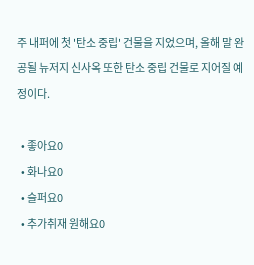주 내퍼에 첫 '탄소 중립' 건물을 지었으며, 올해 말 완공될 뉴저지 신사옥 또한 탄소 중립 건물로 지어질 예정이다.

  • 좋아요0
  • 화나요0
  • 슬퍼요0
  • 추가취재 원해요0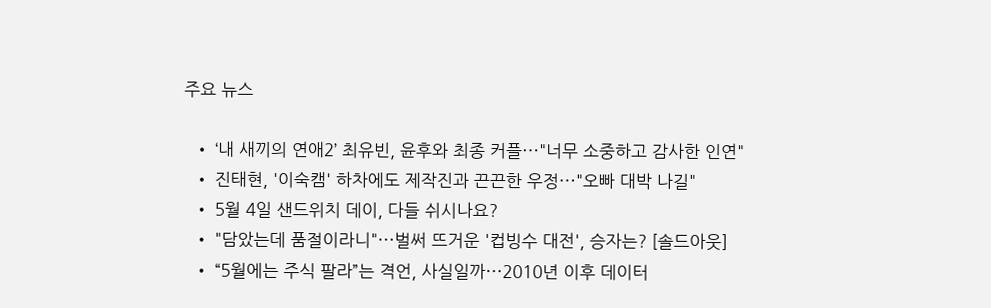주요 뉴스

  • ‘내 새끼의 연애2’ 최유빈, 윤후와 최종 커플⋯"너무 소중하고 감사한 인연"
  • 진태현, '이숙캠' 하차에도 제작진과 끈끈한 우정⋯"오빠 대박 나길"
  • 5월 4일 샌드위치 데이, 다들 쉬시나요?
  • "담았는데 품절이라니"⋯벌써 뜨거운 '컵빙수 대전', 승자는? [솔드아웃]
  • “5월에는 주식 팔라”는 격언, 사실일까⋯2010년 이후 데이터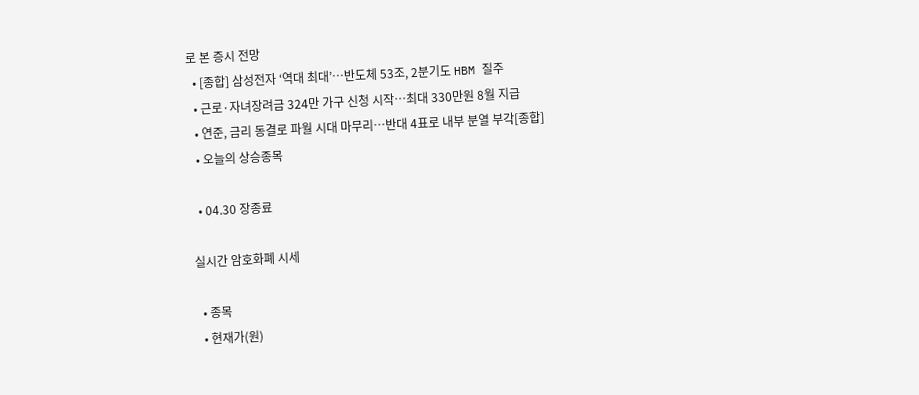로 본 증시 전망
  • [종합] 삼성전자 ‘역대 최대’…반도체 53조, 2분기도 HBM 질주
  • 근로·자녀장려금 324만 가구 신청 시작…최대 330만원 8월 지급
  • 연준, 금리 동결로 파월 시대 마무리…반대 4표로 내부 분열 부각[종합]
  • 오늘의 상승종목

  • 04.30 장종료

실시간 암호화폐 시세

  • 종목
  • 현재가(원)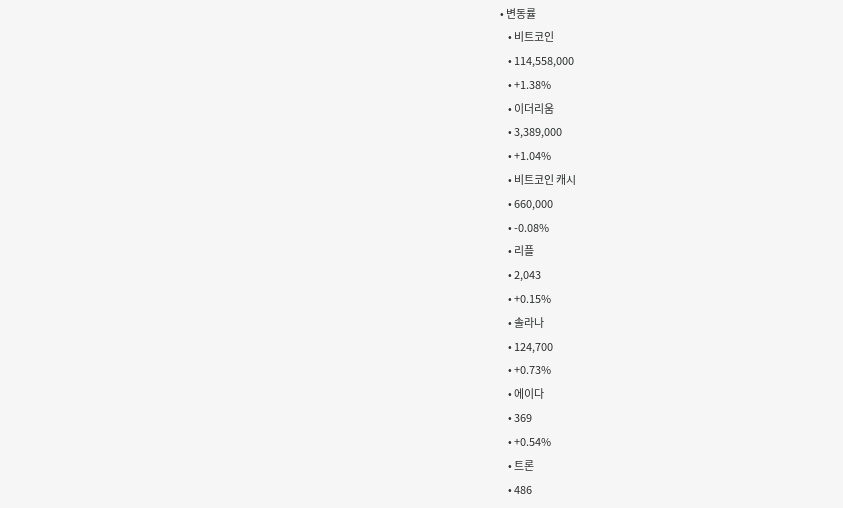• 변동률
    • 비트코인
    • 114,558,000
    • +1.38%
    • 이더리움
    • 3,389,000
    • +1.04%
    • 비트코인 캐시
    • 660,000
    • -0.08%
    • 리플
    • 2,043
    • +0.15%
    • 솔라나
    • 124,700
    • +0.73%
    • 에이다
    • 369
    • +0.54%
    • 트론
    • 486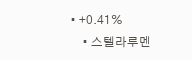• +0.41%
    • 스텔라루멘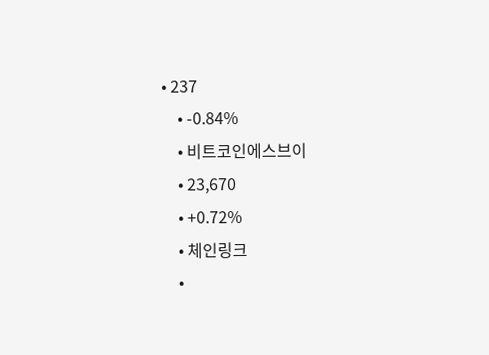• 237
    • -0.84%
    • 비트코인에스브이
    • 23,670
    • +0.72%
    • 체인링크
    •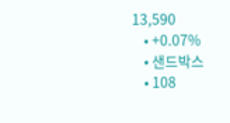13,590
    • +0.07%
    • 샌드박스
    • 108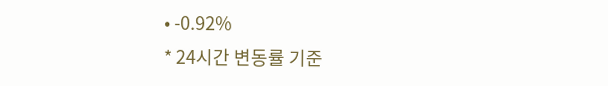• -0.92%
* 24시간 변동률 기준